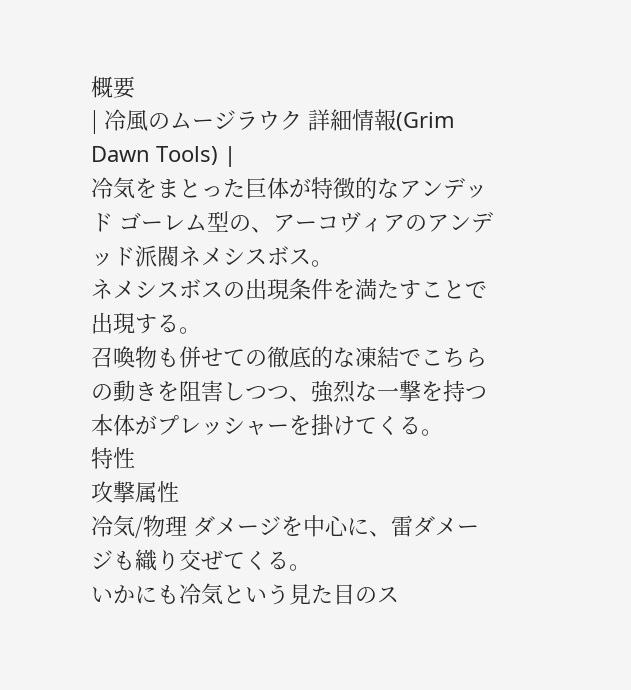概要
| 冷風のムージラウク 詳細情報(Grim Dawn Tools) |
冷気をまとった巨体が特徴的なアンデッド ゴーレム型の、アーコヴィアのアンデッド派閥ネメシスボス。
ネメシスボスの出現条件を満たすことで出現する。
召喚物も併せての徹底的な凍結でこちらの動きを阻害しつつ、強烈な一撃を持つ本体がプレッシャーを掛けてくる。
特性
攻撃属性
冷気/物理 ダメージを中心に、雷ダメージも織り交ぜてくる。
いかにも冷気という見た目のス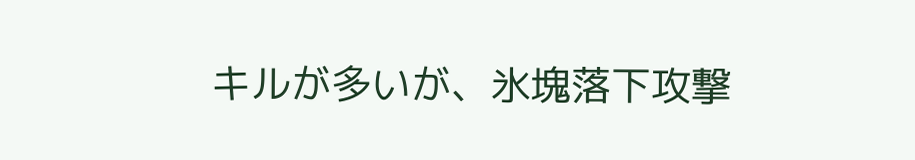キルが多いが、氷塊落下攻撃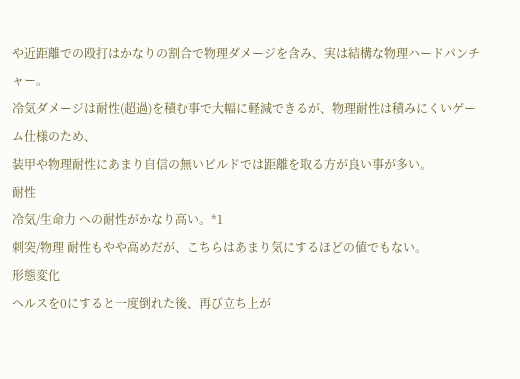や近距離での殴打はかなりの割合で物理ダメージを含み、実は結構な物理ハードパンチャー。
冷気ダメージは耐性(超過)を積む事で大幅に軽減できるが、物理耐性は積みにくいゲーム仕様のため、
装甲や物理耐性にあまり自信の無いビルドでは距離を取る方が良い事が多い。
耐性
冷気/生命力 への耐性がかなり高い。*1
刺突/物理 耐性もやや高めだが、こちらはあまり気にするほどの値でもない。
形態変化
ヘルスを0にすると一度倒れた後、再び立ち上が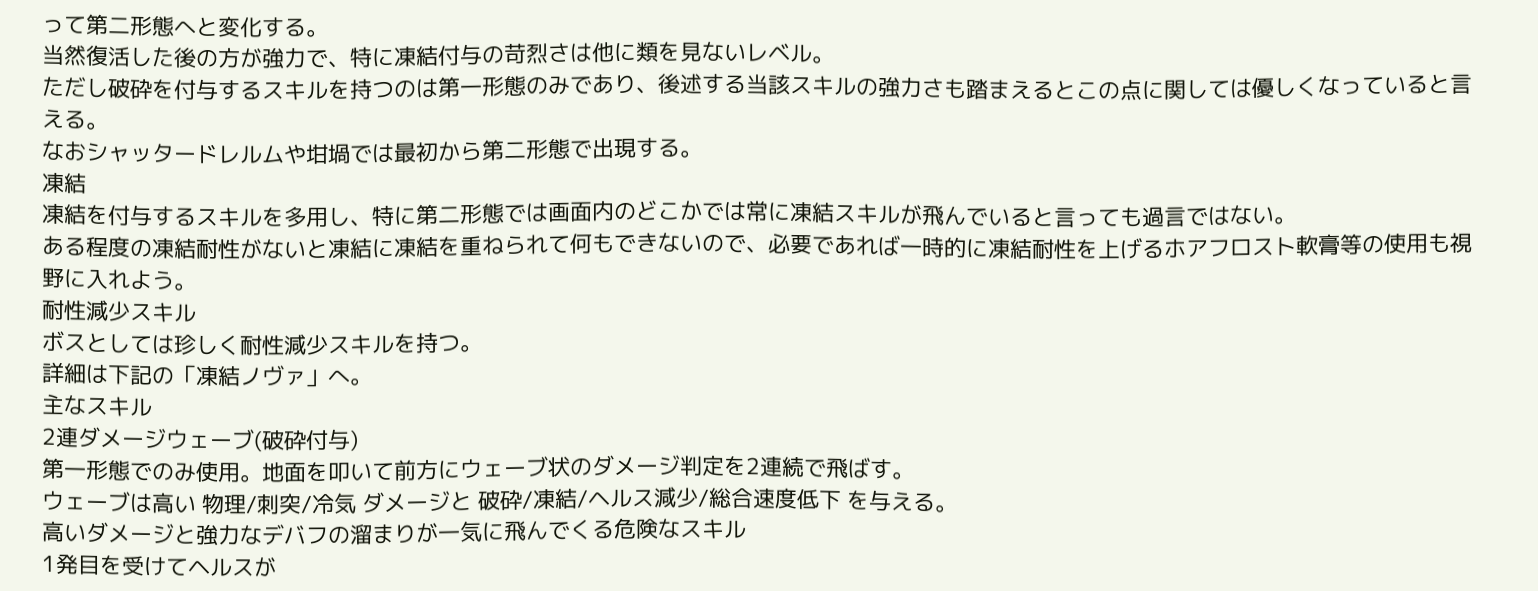って第二形態へと変化する。
当然復活した後の方が強力で、特に凍結付与の苛烈さは他に類を見ないレベル。
ただし破砕を付与するスキルを持つのは第一形態のみであり、後述する当該スキルの強力さも踏まえるとこの点に関しては優しくなっていると言える。
なおシャッタードレルムや坩堝では最初から第二形態で出現する。
凍結
凍結を付与するスキルを多用し、特に第二形態では画面内のどこかでは常に凍結スキルが飛んでいると言っても過言ではない。
ある程度の凍結耐性がないと凍結に凍結を重ねられて何もできないので、必要であれば一時的に凍結耐性を上げるホアフロスト軟膏等の使用も視野に入れよう。
耐性減少スキル
ボスとしては珍しく耐性減少スキルを持つ。
詳細は下記の「凍結ノヴァ」へ。
主なスキル
2連ダメージウェーブ(破砕付与)
第一形態でのみ使用。地面を叩いて前方にウェーブ状のダメージ判定を2連続で飛ばす。
ウェーブは高い 物理/刺突/冷気 ダメージと 破砕/凍結/ヘルス減少/総合速度低下 を与える。
高いダメージと強力なデバフの溜まりが一気に飛んでくる危険なスキル
1発目を受けてヘルスが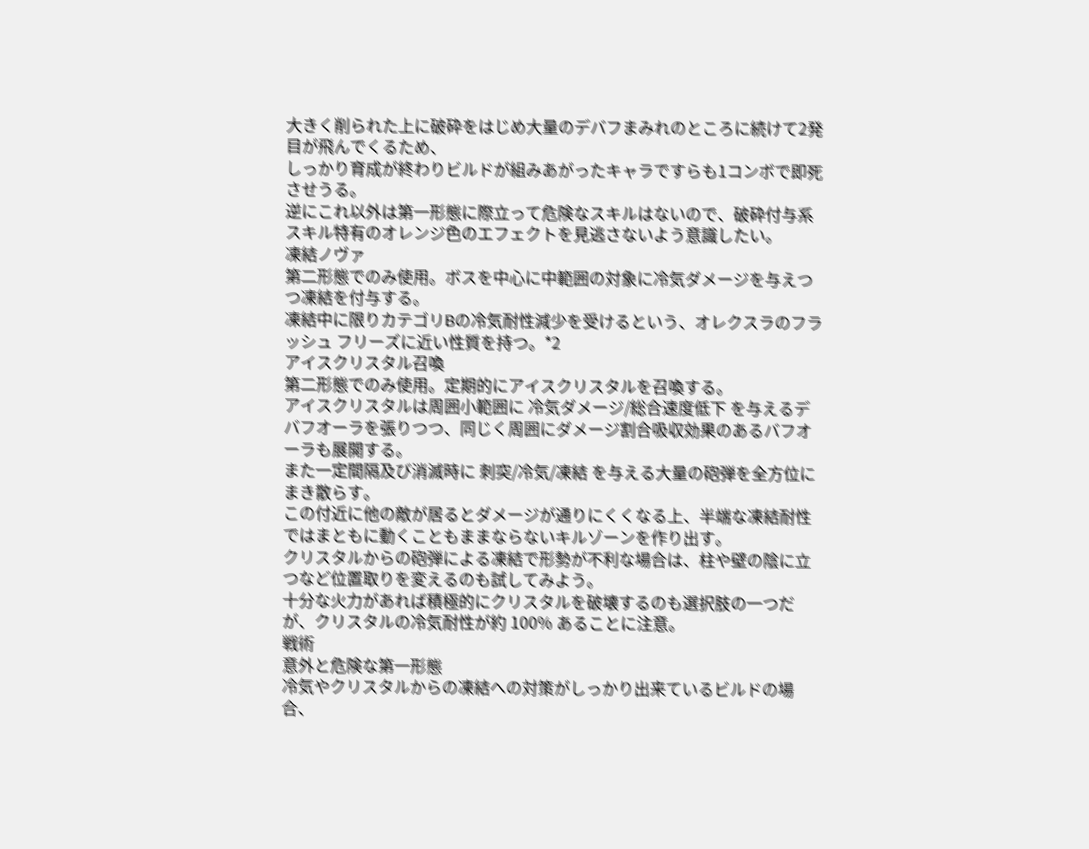大きく削られた上に破砕をはじめ大量のデバフまみれのところに続けて2発目が飛んでくるため、
しっかり育成が終わりビルドが組みあがったキャラですらも1コンボで即死させうる。
逆にこれ以外は第一形態に際立って危険なスキルはないので、破砕付与系スキル特有のオレンジ色のエフェクトを見逃さないよう意識したい。
凍結ノヴァ
第二形態でのみ使用。ボスを中心に中範囲の対象に冷気ダメージを与えつつ凍結を付与する。
凍結中に限りカテゴリBの冷気耐性減少を受けるという、オレクスラのフラッシュ フリーズに近い性質を持つ。*2
アイスクリスタル召喚
第二形態でのみ使用。定期的にアイスクリスタルを召喚する。
アイスクリスタルは周囲小範囲に 冷気ダメージ/総合速度低下 を与えるデバフオーラを張りつつ、同じく周囲にダメージ割合吸収効果のあるバフオーラも展開する。
また一定間隔及び消滅時に 刺突/冷気/凍結 を与える大量の砲弾を全方位にまき散らす。
この付近に他の敵が居るとダメージが通りにくくなる上、半端な凍結耐性ではまともに動くこともままならないキルゾーンを作り出す。
クリスタルからの砲弾による凍結で形勢が不利な場合は、柱や壁の陰に立つなど位置取りを変えるのも試してみよう。
十分な火力があれば積極的にクリスタルを破壊するのも選択肢の一つだが、クリスタルの冷気耐性が約 100% あることに注意。
戦術
意外と危険な第一形態
冷気やクリスタルからの凍結への対策がしっかり出来ているビルドの場合、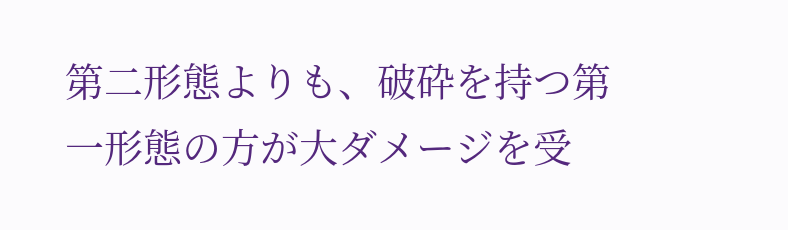第二形態よりも、破砕を持つ第一形態の方が大ダメージを受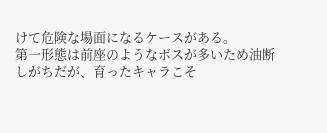けて危険な場面になるケースがある。
第一形態は前座のようなボスが多いため油断しがちだが、育ったキャラこそ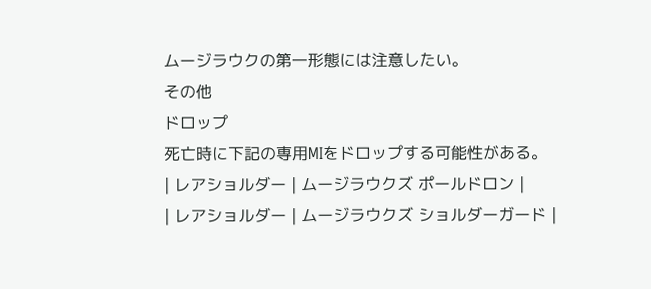ムージラウクの第一形態には注意したい。
その他
ドロップ
死亡時に下記の専用MIをドロップする可能性がある。
| レアショルダー | ムージラウクズ ポールドロン |
| レアショルダー | ムージラウクズ ショルダーガード |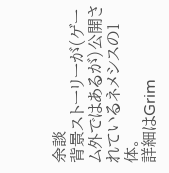余談
背景ストーリーが(ゲーム外ではあるが)公開されているネメシスの1体。
詳細はGrim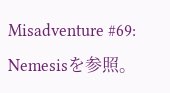Misadventure #69: Nemesisを参照。